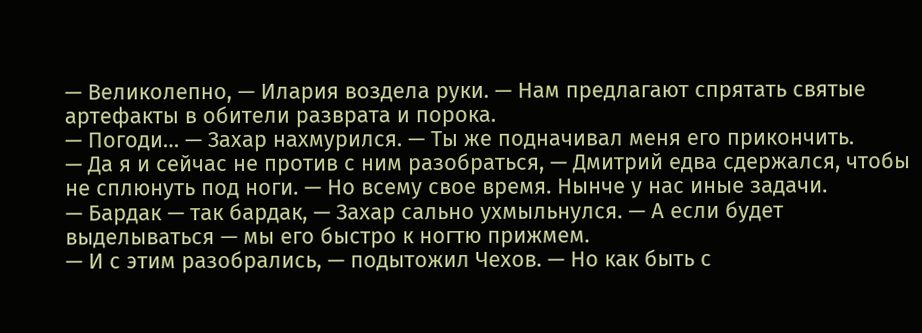— Великолепно, — Илария воздела руки. — Нам предлагают спрятать святые артефакты в обители разврата и порока.
— Погоди… — Захар нахмурился. — Ты же подначивал меня его прикончить.
— Да я и сейчас не против с ним разобраться, — Дмитрий едва сдержался, чтобы не сплюнуть под ноги. — Но всему свое время. Нынче у нас иные задачи.
— Бардак — так бардак, — Захар сально ухмыльнулся. — А если будет выделываться — мы его быстро к ногтю прижмем.
— И с этим разобрались, — подытожил Чехов. — Но как быть с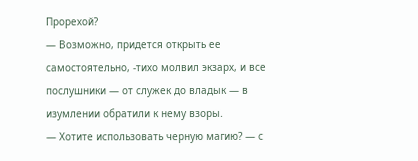Прорехой?
— Возможно, придется открыть ее самостоятельно, -тихо молвил экзарх, и все послушники — от служек до владык — в изумлении обратили к нему взоры.
— Хотите использовать черную магию? — с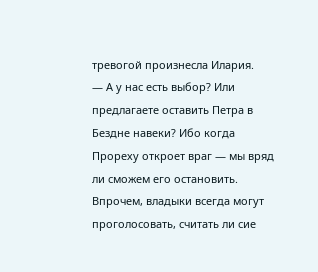тревогой произнесла Илария.
— А у нас есть выбор? Или предлагаете оставить Петра в Бездне навеки? Ибо когда Прореху откроет враг — мы вряд ли сможем его остановить. Впрочем, владыки всегда могут проголосовать, считать ли сие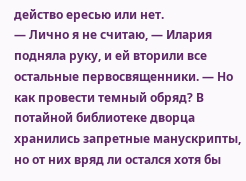действо ересью или нет.
— Лично я не считаю, — Илария подняла руку, и ей вторили все остальные первосвященники. — Но как провести темный обряд? В потайной библиотеке дворца хранились запретные манускрипты, но от них вряд ли остался хотя бы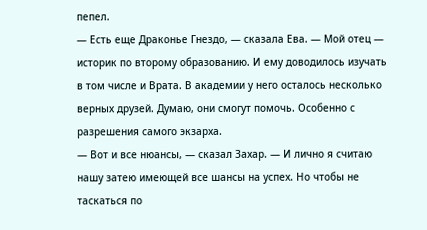пепел.
— Есть еще Драконье Гнездо, — сказала Ева. — Мой отец — историк по второму образованию. И ему доводилось изучать в том числе и Врата. В академии у него осталось несколько верных друзей. Думаю, они смогут помочь. Особенно с разрешения самого экзарха.
— Вот и все нюансы, — сказал Захар. — И лично я считаю нашу затею имеющей все шансы на успех. Но чтобы не таскаться по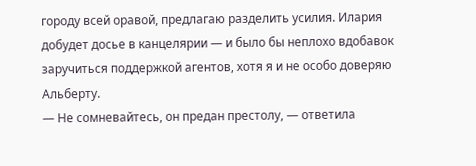городу всей оравой, предлагаю разделить усилия. Илария добудет досье в канцелярии — и было бы неплохо вдобавок заручиться поддержкой агентов, хотя я и не особо доверяю Альберту.
— Не сомневайтесь, он предан престолу, — ответила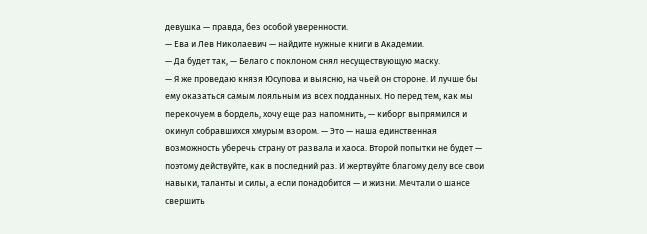девушка — правда, без особой уверенности.
— Ева и Лев Николаевич — найдите нужные книги в Академии.
— Да будет так, — Белаго с поклоном снял несуществующую маску.
— Я же проведаю князя Юсупова и выясню, на чьей он стороне. И лучше бы ему оказаться самым лояльным из всех подданных. Но перед тем, как мы перекочуем в бордель, хочу еще раз напомнить, — киборг выпрямился и окинул собравшихся хмурым взором. — Это — наша единственная возможность уберечь страну от развала и хаоса. Второй попытки не будет — поэтому действуйте, как в последний раз. И жертвуйте благому делу все свои навыки, таланты и силы, а если понадобится — и жизни. Мечтали о шансе свершить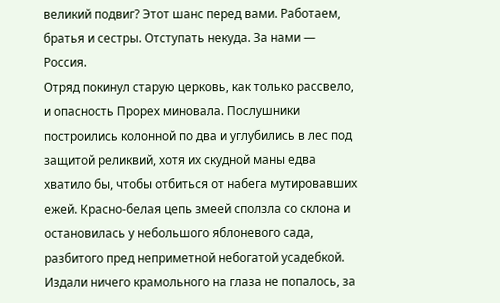великий подвиг? Этот шанс перед вами. Работаем, братья и сестры. Отступать некуда. За нами — Россия.
Отряд покинул старую церковь, как только рассвело, и опасность Прорех миновала. Послушники построились колонной по два и углубились в лес под защитой реликвий, хотя их скудной маны едва хватило бы, чтобы отбиться от набега мутировавших ежей. Красно-белая цепь змеей сползла со склона и остановилась у небольшого яблоневого сада, разбитого пред неприметной небогатой усадебкой.
Издали ничего крамольного на глаза не попалось, за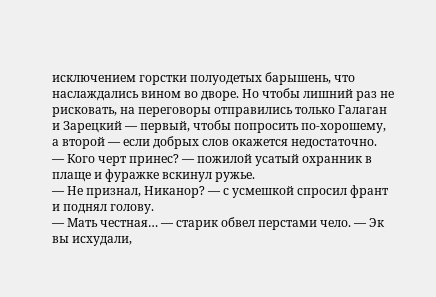исключением горстки полуодетых барышень, что наслаждались вином во дворе. Но чтобы лишний раз не рисковать, на переговоры отправились только Галаган и Зарецкий — первый, чтобы попросить по-хорошему, а второй — если добрых слов окажется недостаточно.
— Кого черт принес? — пожилой усатый охранник в плаще и фуражке вскинул ружье.
— Не признал, Никанор? — с усмешкой спросил франт и поднял голову.
— Мать честная… — старик обвел перстами чело. — Эк вы исхудали,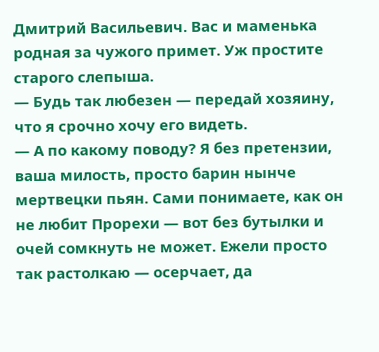Дмитрий Васильевич. Вас и маменька родная за чужого примет. Уж простите старого слепыша.
— Будь так любезен — передай хозяину, что я срочно хочу его видеть.
— А по какому поводу? Я без претензии, ваша милость, просто барин нынче мертвецки пьян. Сами понимаете, как он не любит Прорехи — вот без бутылки и очей сомкнуть не может. Ежели просто так растолкаю — осерчает, да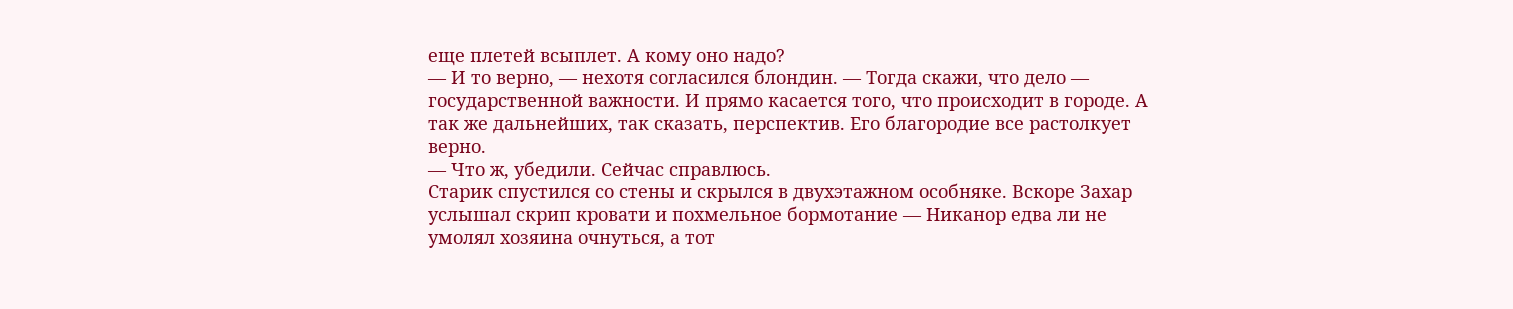еще плетей всыплет. А кому оно надо?
— И то верно, — нехотя согласился блондин. — Тогда скажи, что дело — государственной важности. И прямо касается того, что происходит в городе. А так же дальнейших, так сказать, перспектив. Его благородие все растолкует верно.
— Что ж, убедили. Сейчас справлюсь.
Старик спустился со стены и скрылся в двухэтажном особняке. Вскоре Захар услышал скрип кровати и похмельное бормотание — Никанор едва ли не умолял хозяина очнуться, а тот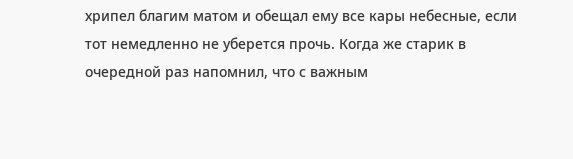хрипел благим матом и обещал ему все кары небесные, если тот немедленно не уберется прочь. Когда же старик в очередной раз напомнил, что с важным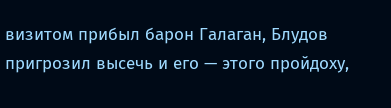визитом прибыл барон Галаган, Блудов пригрозил высечь и его — этого пройдоху,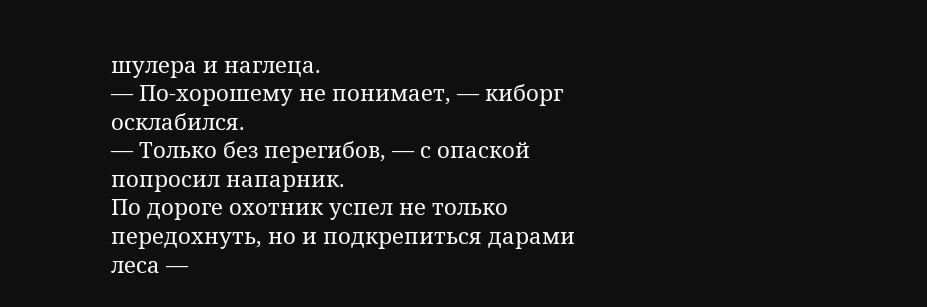шулера и наглеца.
— По-хорошему не понимает, — киборг осклабился.
— Только без перегибов, — с опаской попросил напарник.
По дороге охотник успел не только передохнуть, но и подкрепиться дарами леса —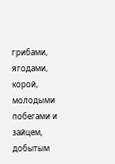грибами, ягодами, корой, молодыми побегами и зайцем, добытым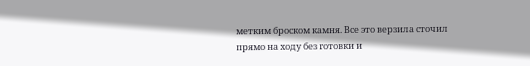метким броском камня. Все это верзила сточил прямо на ходу без готовки и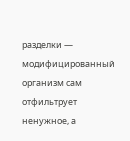разделки — модифицированный организм сам отфильтрует ненужное, а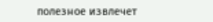полезное извлечет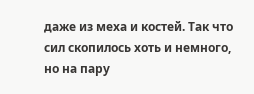даже из меха и костей. Так что сил скопилось хоть и немного, но на пару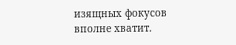изящных фокусов вполне хватит.